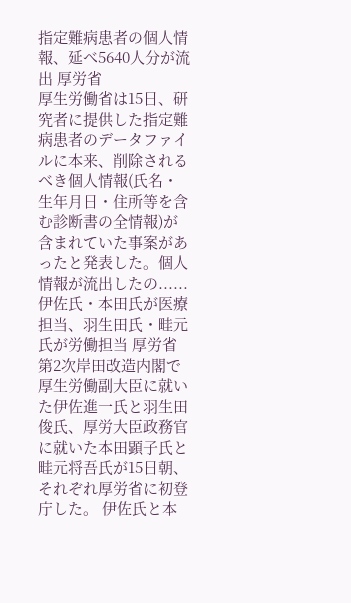指定難病患者の個人情報、延べ5640人分が流出 厚労省
厚生労働省は15日、研究者に提供した指定難病患者のデータファイルに本来、削除されるべき個人情報(氏名・生年月日・住所等を含む診断書の全情報)が含まれていた事案があったと発表した。個人情報が流出したの......
伊佐氏・本田氏が医療担当、羽生田氏・畦元氏が労働担当 厚労省
第2次岸田改造内閣で厚生労働副大臣に就いた伊佐進一氏と羽生田俊氏、厚労大臣政務官に就いた本田顕子氏と畦元将吾氏が15日朝、それぞれ厚労省に初登庁した。 伊佐氏と本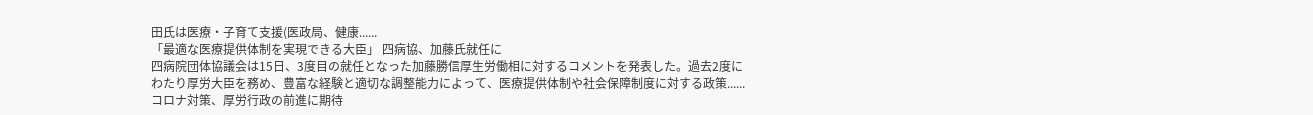田氏は医療・子育て支援(医政局、健康......
「最適な医療提供体制を実現できる大臣」 四病協、加藤氏就任に
四病院団体協議会は15日、3度目の就任となった加藤勝信厚生労働相に対するコメントを発表した。過去2度にわたり厚労大臣を務め、豊富な経験と適切な調整能力によって、医療提供体制や社会保障制度に対する政策......
コロナ対策、厚労行政の前進に期待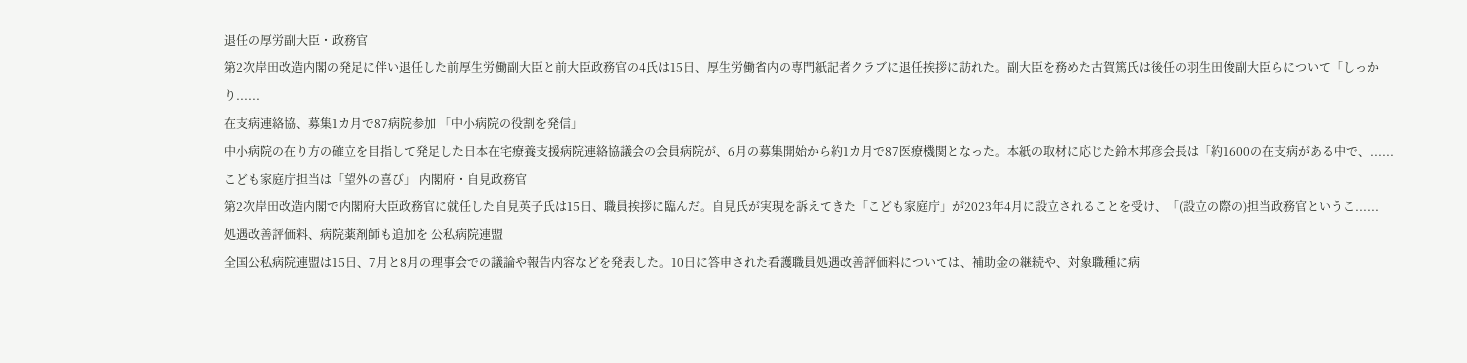退任の厚労副大臣・政務官
第2次岸田改造内閣の発足に伴い退任した前厚生労働副大臣と前大臣政務官の4氏は15日、厚生労働省内の専門紙記者クラブに退任挨拶に訪れた。副大臣を務めた古賀篤氏は後任の羽生田俊副大臣らについて「しっかり......
在支病連絡協、募集1カ月で87病院参加 「中小病院の役割を発信」
中小病院の在り方の確立を目指して発足した日本在宅療養支援病院連絡協議会の会員病院が、6月の募集開始から約1カ月で87医療機関となった。本紙の取材に応じた鈴木邦彦会長は「約1600の在支病がある中で、......
こども家庭庁担当は「望外の喜び」 内閣府・自見政務官
第2次岸田改造内閣で内閣府大臣政務官に就任した自見英子氏は15日、職員挨拶に臨んだ。自見氏が実現を訴えてきた「こども家庭庁」が2023年4月に設立されることを受け、「(設立の際の)担当政務官というこ......
処遇改善評価料、病院薬剤師も追加を 公私病院連盟
全国公私病院連盟は15日、7月と8月の理事会での議論や報告内容などを発表した。10日に答申された看護職員処遇改善評価料については、補助金の継続や、対象職種に病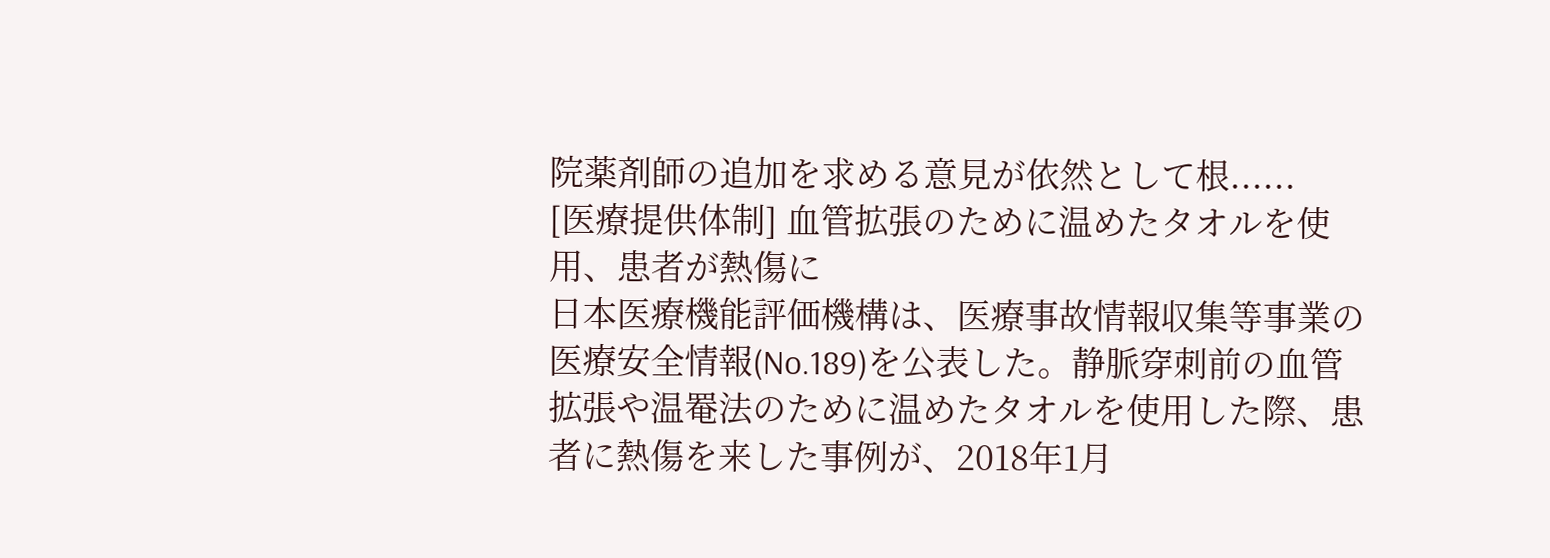院薬剤師の追加を求める意見が依然として根......
[医療提供体制] 血管拡張のために温めたタオルを使用、患者が熱傷に
日本医療機能評価機構は、医療事故情報収集等事業の医療安全情報(No.189)を公表した。静脈穿刺前の血管拡張や温罨法のために温めたタオルを使用した際、患者に熱傷を来した事例が、2018年1月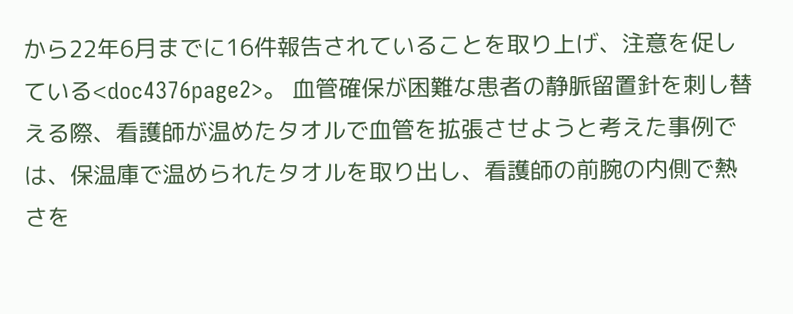から22年6月までに16件報告されていることを取り上げ、注意を促している<doc4376page2>。 血管確保が困難な患者の静脈留置針を刺し替える際、看護師が温めたタオルで血管を拡張させようと考えた事例では、保温庫で温められたタオルを取り出し、看護師の前腕の内側で熱さを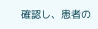確認し、患者の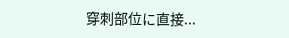穿刺部位に直接...